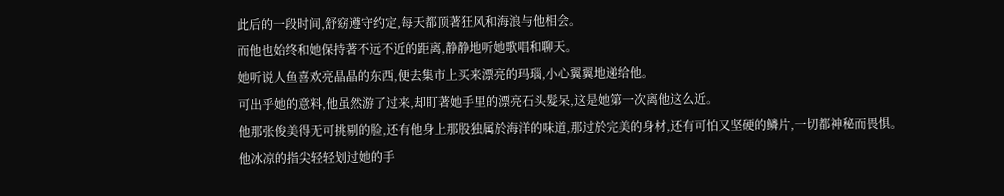此后的一段时间,舒窈遵守约定,每天都顶著狂风和海浪与他相会。
而他也始终和她保持著不远不近的距离,静静地听她歌唱和聊天。
她听说人鱼喜欢亮晶晶的东西,便去集市上买来漂亮的玛瑙,小心翼翼地递给他。
可出乎她的意料,他虽然游了过来,却盯著她手里的漂亮石头髮呆,这是她第一次离他这么近。
他那张俊美得无可挑剔的脸,还有他身上那股独属於海洋的味道,那过於完美的身材,还有可怕又坚硬的鳞片,一切都神秘而畏惧。
他冰凉的指尖轻轻划过她的手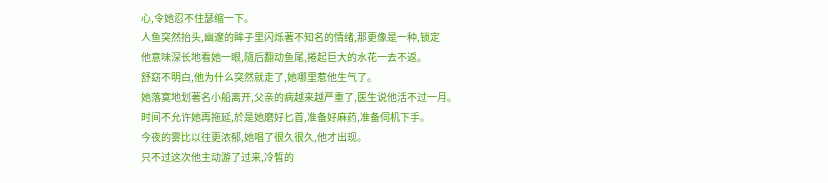心,令她忍不住瑟缩一下。
人鱼突然抬头,幽邃的眸子里闪烁著不知名的情绪,那更像是一种,锁定
他意味深长地看她一眼,隨后翻动鱼尾,捲起巨大的水花一去不返。
舒窈不明白,他为什么突然就走了,她哪里惹他生气了。
她落寞地划著名小船离开,父亲的病越来越严重了,医生说他活不过一月。
时间不允许她再拖延,於是她磨好匕首,准备好麻药,准备伺机下手。
今夜的雾比以往更浓郁,她唱了很久很久,他才出现。
只不过这次他主动游了过来,冷皙的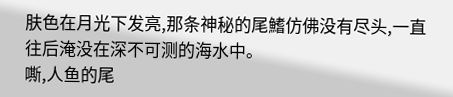肤色在月光下发亮,那条神秘的尾鰭仿佛没有尽头,一直往后淹没在深不可测的海水中。
嘶,人鱼的尾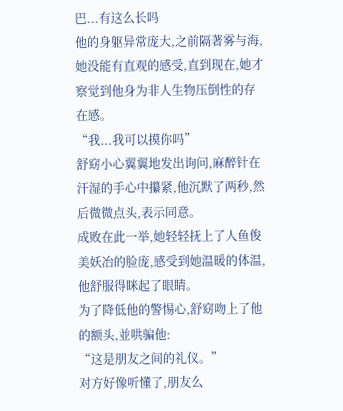巴...有这么长吗
他的身躯异常庞大,之前隔著雾与海,她没能有直观的感受,直到现在,她才察觉到他身为非人生物压倒性的存在感。
“我...我可以摸你吗”
舒窈小心翼翼地发出询问,麻醉针在汗湿的手心中攥紧,他沉默了两秒,然后微微点头,表示同意。
成败在此一举,她轻轻抚上了人鱼俊美妖冶的脸庞,感受到她温暖的体温,他舒服得眯起了眼睛。
为了降低他的警惕心,舒窈吻上了他的额头,並哄骗他:
“这是朋友之间的礼仪。”
对方好像听懂了,朋友么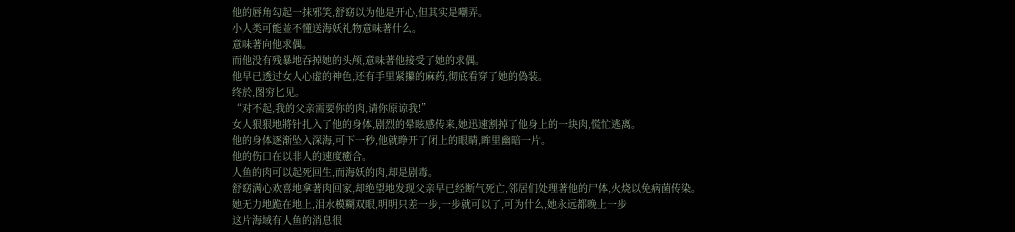他的唇角勾起一抹邪笑,舒窈以为他是开心,但其实是嘲弄。
小人类可能並不懂送海妖礼物意味著什么。
意味著向他求偶。
而他没有残暴地吞掉她的头颅,意味著他接受了她的求偶。
他早已透过女人心虚的神色,还有手里紧攥的麻药,彻底看穿了她的偽装。
终於,图穷匕见。
“对不起,我的父亲需要你的肉,请你原谅我!”
女人狠狠地將针扎入了他的身体,剧烈的晕眩感传来,她迅速割掉了他身上的一块肉,慌忙逃离。
他的身体逐渐坠入深海,可下一秒,他就睁开了闭上的眼睛,眸里幽暗一片。
他的伤口在以非人的速度癒合。
人鱼的肉可以起死回生,而海妖的肉,却是剧毒。
舒窈满心欢喜地拿著肉回家,却绝望地发现父亲早已经断气死亡,邻居们处理著他的尸体,火烧以免病菌传染。
她无力地跪在地上,泪水模糊双眼,明明只差一步,一步就可以了,可为什么,她永远都晚上一步
这片海域有人鱼的消息很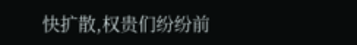快扩散,权贵们纷纷前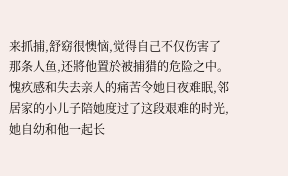来抓捕,舒窈很懊恼,觉得自己不仅伤害了那条人鱼,还將他置於被捕猎的危险之中。
愧疚感和失去亲人的痛苦令她日夜难眠,邻居家的小儿子陪她度过了这段艰难的时光,她自幼和他一起长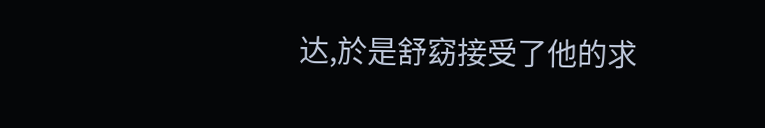达,於是舒窈接受了他的求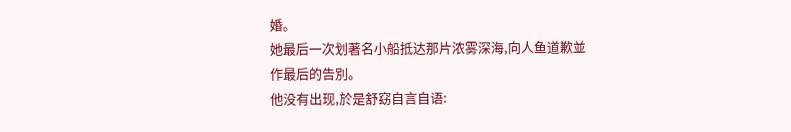婚。
她最后一次划著名小船抵达那片浓雾深海,向人鱼道歉並作最后的告別。
他没有出现,於是舒窈自言自语: